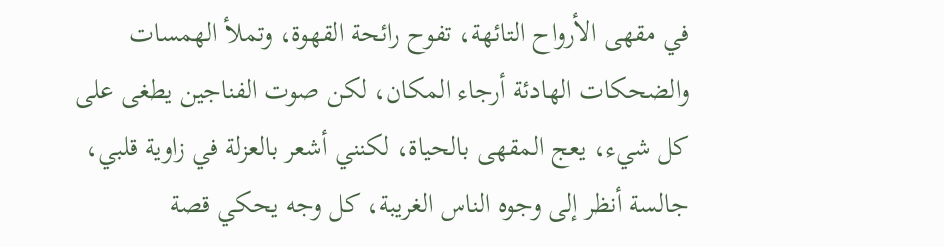في مقهى الأرواح التائهة، تفوح رائحة القهوة، وتملأ الهمسات والضحكات الهادئة أرجاء المكان، لكن صوت الفناجين يطغى على كل شيء، يعج المقهى بالحياة، لكنني أشعر بالعزلة في زاوية قلبي، جالسة أنظر إلى وجوه الناس الغريبة، كل وجه يحكي قصة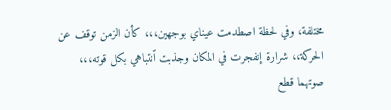مختلفة، وفي لحظة اصطدمت عيناي بوجهين،،، كأن الزمن توقف عن الحركة،، شرارة إنفجرت في المكان وجذبت ٱنتباهي بكل قوته،،، صوتهما قطع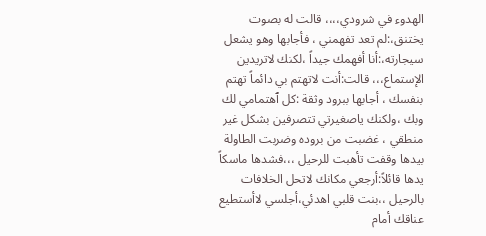الهدوء في شرودي،،،، قالت له بصوت يختنق،:لم تعد تفهمني ، فأجابها وهو يشعل سيجارته،:أنا أفهمك جيداً ،لكنك لاتريدين الإستماع،،، قالت:أنت لاتهتم بي دائماً تهتم بنفسك ، أجابها ببرود وثقة :كل ٱهتمامي لك وبك ،ولكنك ياصغيرتي تتصرفين بشكل غير منطقي ، غضبت من بروده وضربت الطاولة بيدها وقفت تأهبت للرحيل ،،،فشدها ماسكاً يدها قائلاً:أرجعي مكانك لاتحل الخلافات بالرحيل ،،بنت قلبي اهدئي،أجلسي لاأستطيع عناقك أمام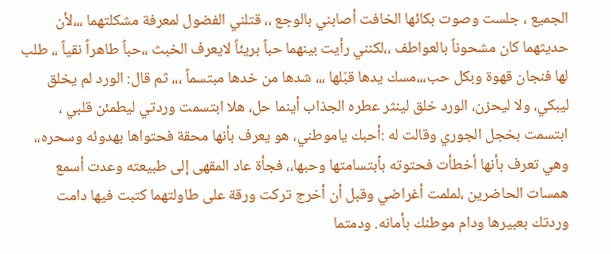الجميع ، جلست وصوت بكائها الخافت أصابني بالوجع ،، قتلني الفضول لمعرفة مشكلتهما ،،،لأن حديثهما كان مشحوناً بالعواطف ،،لكنني رأيت بينهما حباً بريئاً لايعرف الخبث ،،حباً طاهراً نقياً ،، طلب لها فنجان قهوة وبكل حب،،،مسك يدها قبّلها ،،، شدها من خدها مبتسماً ،،، ثم قال: الورد لم يخلق ليبكي، ولا ليحزن، الورد خلق لينثر عطره الجذاب أينما حل، هلا ابتسمت وردتي ليطمئن قلبي ، ابتسمت بخجل الجوري وقالت له :أحبك ياموطني، هو يعرف بأنها محقة فحتواها بهدوئه وسحره،، وهي تعرف بأنها أخطأت فحتوته بٱبتسامتها وحبها،، فجأة عاد المقهى إلى طبيعته وعدت أسمع همسات الحاضرين ،لملمت أغراضي وقبل أن أخرج تركت ورقة على طاولتهما كتبت فيها دامت وردتك بعبيرها ودام موطنك بأمانه. ودمتما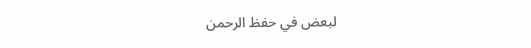لبعض في حفظ الرحمن